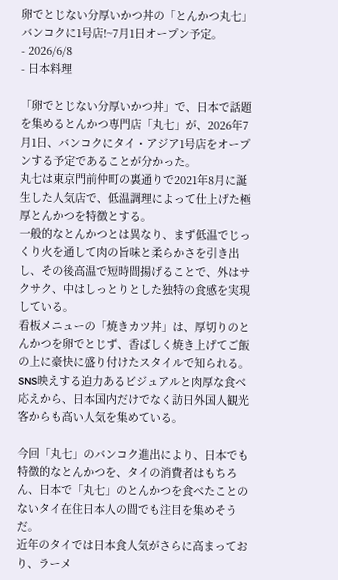卵でとじない分厚いかつ丼の「とんかつ丸七」バンコクに1号店!~7月1日オープン予定。
- 2026/6/8
- 日本料理

「卵でとじない分厚いかつ丼」で、日本で話題を集めるとんかつ専門店「丸七」が、2026年7月1日、バンコクにタイ・アジア1号店をオープンする予定であることが分かった。
丸七は東京門前仲町の裏通りで2021年8月に誕生した人気店で、低温調理によって仕上げた極厚とんかつを特徴とする。
一般的なとんかつとは異なり、まず低温でじっくり火を通して肉の旨味と柔らかさを引き出し、その後高温で短時間揚げることで、外はサクサク、中はしっとりとした独特の食感を実現している。
看板メニューの「焼きカツ丼」は、厚切りのとんかつを卵でとじず、香ばしく焼き上げてご飯の上に豪快に盛り付けたスタイルで知られる。
SNS映えする迫力あるビジュアルと肉厚な食べ応えから、日本国内だけでなく訪日外国人観光客からも高い人気を集めている。

今回「丸七」のバンコク進出により、日本でも特徴的なとんかつを、タイの消費者はもちろん、日本で「丸七」のとんかつを食べたことのないタイ在住日本人の間でも注目を集めそうだ。
近年のタイでは日本食人気がさらに高まっており、ラーメ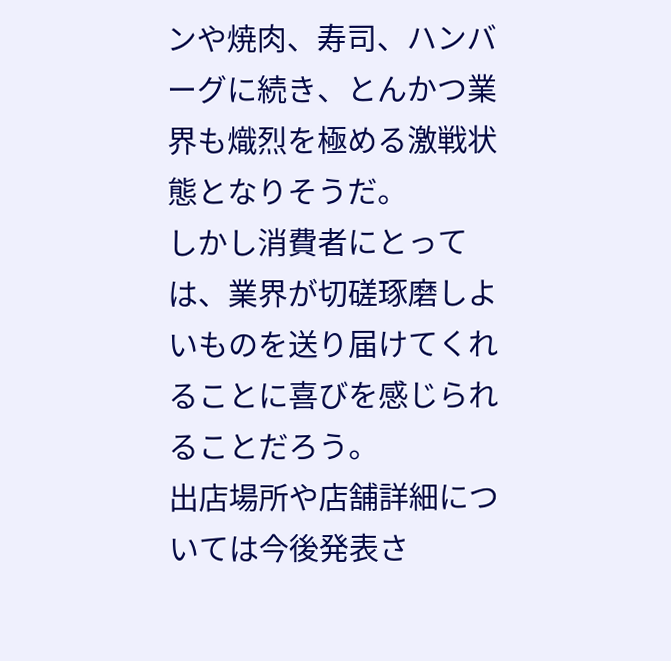ンや焼肉、寿司、ハンバーグに続き、とんかつ業界も熾烈を極める激戦状態となりそうだ。
しかし消費者にとっては、業界が切磋琢磨しよいものを送り届けてくれることに喜びを感じられることだろう。
出店場所や店舗詳細については今後発表さ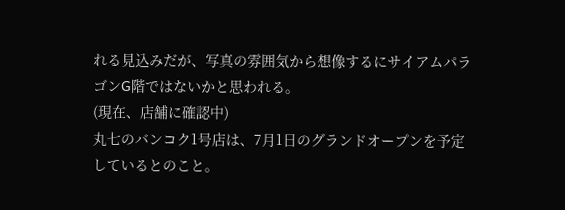れる見込みだが、写真の雰囲気から想像するにサイアムパラゴンG階ではないかと思われる。
(現在、店舗に確認中)
丸七のバンコク1号店は、7月1日のグランドオープンを予定しているとのこと。